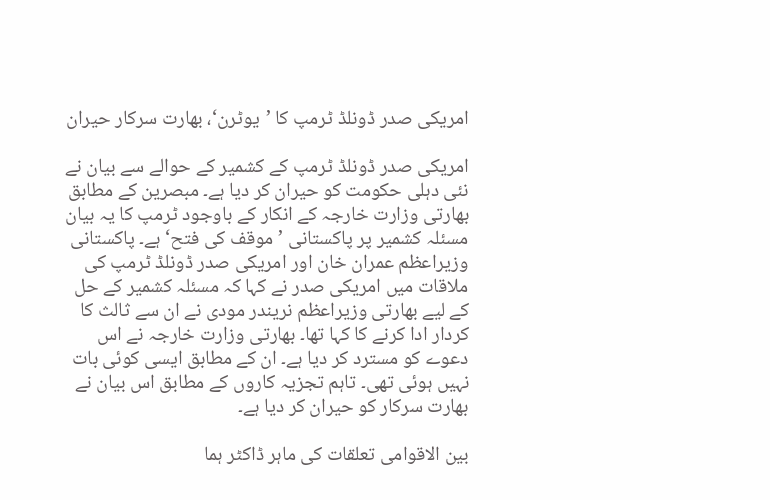امریکی صدر ڈونلڈ ٹرمپ کا ’یوٹرن‘، بھارت سرکار حیران

امریکی صدر ڈونلڈ ٹرمپ کے کشمیر کے حوالے سے بیان نے نئی دہلی حکومت کو حیران کر دیا ہے۔ مبصرین کے مطابق بھارتی وزارت خارجہ کے انکار کے باوجود ٹرمپ کا یہ بیان مسئلہ کشمیر پر پاکستانی ’موقف کی فتح‘ ہے۔ پاکستانی وزیراعظم عمران خان اور امریکی صدر ڈونلڈ ٹرمپ کی ملاقات میں امریکی صدر نے کہا کہ مسئلہ کشمیر کے حل کے لیے بھارتی وزیراعظم نریندر مودی نے ان سے ثالث کا کردار ادا کرنے کا کہا تھا۔ بھارتی وزارت خارجہ نے اس دعوے کو مسترد کر دیا ہے۔ ان کے مطابق ایسی کوئی بات نہیں ہوئی تھی۔ تاہم تجزیہ کاروں کے مطابق اس بیان نے بھارت سرکار کو حیران کر دیا ہے۔

بین الاقوامی تعلقات کی ماہر ڈاکٹر ہما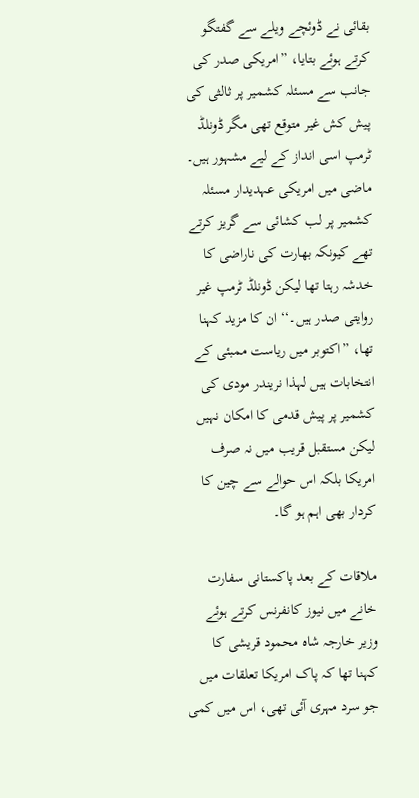بقائی نے ڈوئچے ویلے سے گفتگو کرتے ہوئے بتایا، ”امریکی صدر کی جانب سے مسئلہ کشمیر پر ثالثی کی پیش کش غیر متوقع تھی مگر ڈونلڈ ٹرمپ اسی انداز کے لیے مشہور ہیں۔ ماضی میں امریکی عہدیدار مسئلہ کشمیر پر لب کشائی سے گریز کرتے تھے کیونکہ بھارت کی ناراضی کا خدشہ رہتا تھا لیکن ڈونلڈ ٹرمپ غیر روایتی صدر ہیں۔‘‘ ان کا مزید کہنا تھا، ”اکتوبر میں ریاست ممبئی کے انتخابات ہیں لہذا نریندر مودی کی کشمیر پر پیش قدمی کا امکان نہیں لیکن مستقبل قریب میں نہ صرف امریکا بلکہ اس حوالے سے چین کا کردار بھی اہم ہو گا۔

ملاقات کے بعد پاکستانی سفارت خانے میں نیوز کانفرنس کرتے ہوئے وزیر خارجہ شاہ محمود قریشی کا کہنا تھا کہ پاک امریکا تعلقات میں جو سرد مہری آئی تھی، اس میں کمی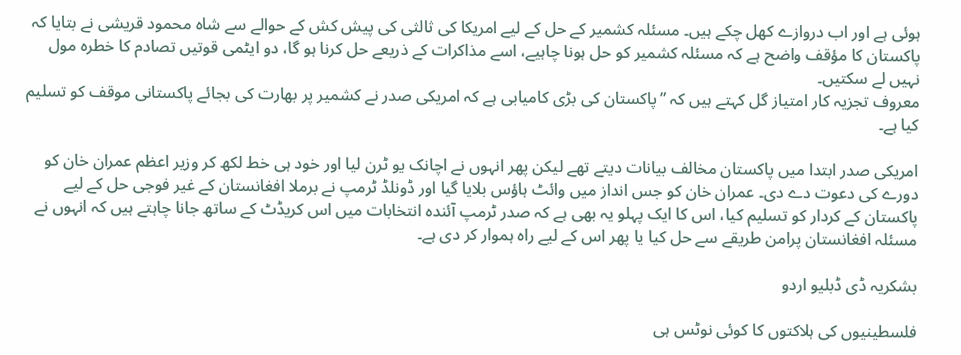ہوئی ہے اور اب دروازے کھل چکے ہیں۔ مسئلہ کشمیر کے حل کے لیے امریکا کی ثالثی کی پیش کش کے حوالے سے شاہ محمود قریشی نے بتایا کہ پاکستان کا مؤقف واضح ہے کہ مسئلہ کشمیر کو حل ہونا چاہیے، اسے مذاکرات کے ذریعے حل کرنا ہو گا، دو ایٹمی قوتیں تصادم کا خطرہ مول نہیں لے سکتیں۔
معروف تجزیہ کار امتیاز گل کہتے ہیں کہ ”پاکستان کی بڑی کامیابی ہے کہ امریکی صدر نے کشمیر پر بھارت کی بجائے پاکستانی موقف کو تسلیم کیا ہے۔

امریکی صدر ابتدا میں پاکستان مخالف بیانات دیتے تھے لیکن پھر انہوں نے اچانک یو ٹرن لیا اور خود ہی خط لکھ کر وزیر اعظم عمران خان کو دورے کی دعوت دے دی۔ عمران خان کو جس انداز میں وائٹ ہاؤس بلایا گیا اور ڈونلڈ ٹرمپ نے برملا افغانستان کے غیر فوجی حل کے لیے پاکستان کے کردار کو تسلیم کیا، اس کا ایک پہلو یہ بھی ہے کہ صدر ٹرمپ آئندہ انتخابات میں اس کریڈٹ کے ساتھ جانا چاہتے ہیں کہ انہوں نے مسئلہ افغانستان پرامن طریقے سے حل کیا یا پھر اس کے لیے راہ ہموار کر دی ہے۔

بشکریہ ڈی ڈبلیو اردو

فلسطینیوں کی ہلاکتوں کا کوئی نوٹس ہی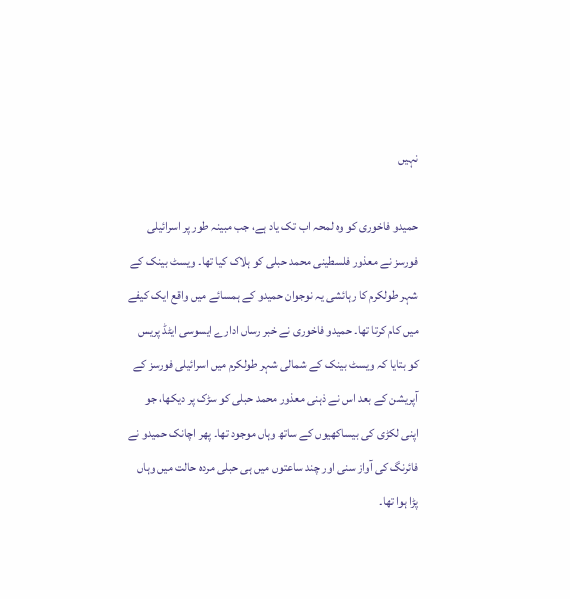نہیں

حمیدو فاخوری کو وہ لمحہ اب تک یاد ہے، جب مبینہ طور پر اسرائیلی فورسز نے معذور فلسطینی محمد حبلی کو ہلاک کیا تھا۔ ویسٹ بینک کے شہر طولکرم کا رہائشی یہ نوجوان حمیدو کے ہمسائے میں واقع ایک کیفے میں کام کرتا تھا۔ حمیدو فاخوری نے خبر رساں ادارے ایسوسی ایٹڈ پریس کو بتایا کہ ویسٹ بینک کے شمالی شہر طولکرم میں اسرائیلی فورسز کے آپریشن کے بعد اس نے ذہنی معذور محمد حبلی کو سڑک پر دیکھا، جو اپنی لکڑی کی بیساکھیوں کے ساتھ وہاں موجود تھا۔ پھر اچانک حمیدو نے فائرنگ کی آواز سنی اور چند ساعتوں میں ہی حبلی مردہ حالت میں وہاں پڑا ہوا تھا۔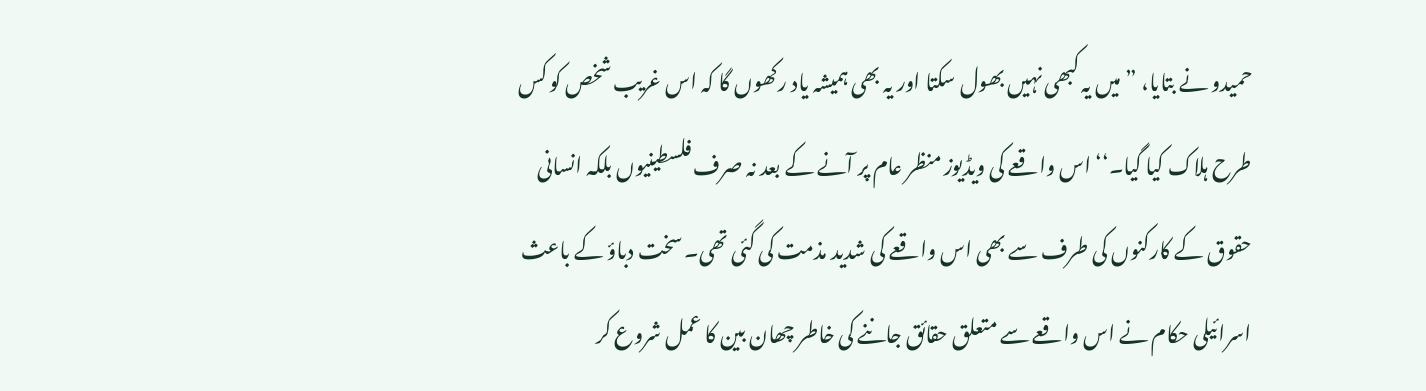حمیدو نے بتایا، ”میں یہ کبھی نہیں بھول سکتا اور یہ بھی ہمیشہ یاد رکھوں گا کہ اس غریب شخص کو کس طرح ہلاک کیا گیا۔‘‘ اس واقعے کی ویڈیوز منظر عام پر آنے کے بعد نہ صرف فلسطینیوں بلکہ انسانی حقوق کے کارکنوں کی طرف سے بھی اس واقعے کی شدید مذمت کی گئی تھی۔ سخت دباؤ کے باعث اسرائیلی حکام نے اس واقعے سے متعلق حقائق جاننے کی خاطر چھان بین کا عمل شروع کر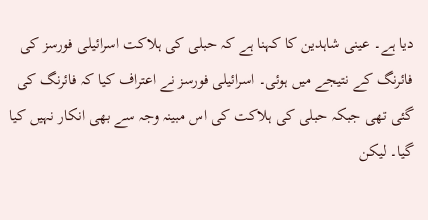دیا ہے۔ عینی شاہدین کا کہنا ہے کہ حبلی کی ہلاکت اسرائیلی فورسز کی فائرنگ کے نتیجے میں ہوئی۔ اسرائیلی فورسز نے اعتراف کیا کہ فائرنگ کی گئی تھی جبکہ حبلی کی ہلاکت کی اس مبینہ وجہ سے بھی انکار نہیں کیا گیا۔ لیکن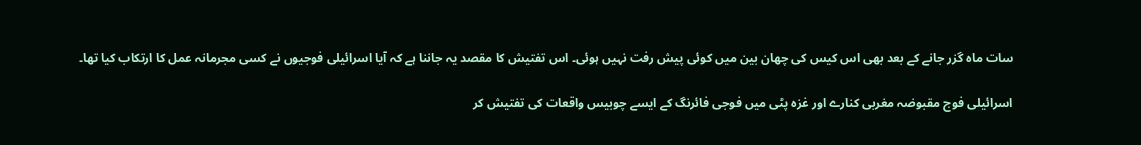سات ماہ گزر جانے کے بعد بھی اس کیس کی چھان بین میں کوئی پیش رفت نہیں ہوئی۔ اس تفتیش کا مقصد یہ جاننا ہے کہ آیا اسرائیلی فوجیوں نے کسی مجرمانہ عمل کا ارتکاب کیا تھا۔

اسرائیلی فوج مقبوضہ مغربی کنارے اور غزہ پٹی میں فوجی فائرنگ کے ایسے چوبیس واقعات کی تفتیش کر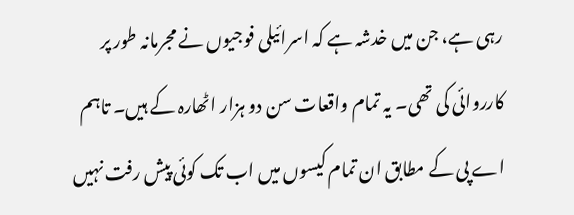رہی ہے، جن میں خدشہ ہے کہ اسرائیلی فوجیوں نے مجرمانہ طور پر کارروائی کی تھی۔ یہ تمام واقعات سن دو ہزار اٹھارہ کے ہیں۔ تاہم اے پی کے مطابق ان تمام کیسوں میں اب تک کوئی پیش رفت نہیں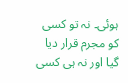ہوئی۔ نہ تو کسی کو مجرم قرار دیا گیا اور نہ ہی کسی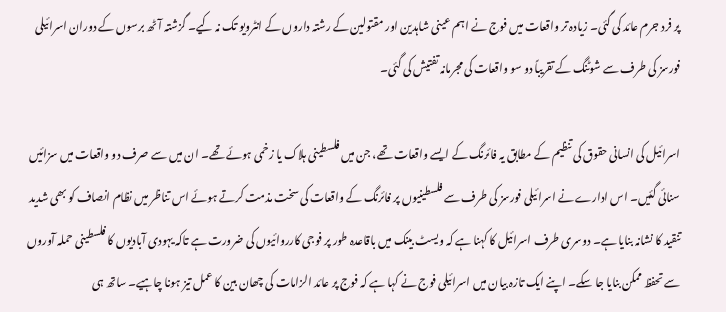پر فرد جرم عائد کی گئی۔ زیادہ تر واقعات میں فوج نے اہم عینی شاہدین اور مقتولین کے رشتہ داروں کے انٹرویو تک نہ کیے۔ گزشتہ آٹھ برسوں کے دوران اسرائیلی فورسز کی طرف سے شوٹنگ کے تقریباً دو سو واقعات کی مجرمانہ تفتیش کی گئی۔

اسرائیل کی انسانی حقوق کی تنظیم کے مطابق یہ فائرنگ کے ایسے واقعات تھے، جن میں فلسطینی ہلاک یا زخمی ہوئے تھے۔ ان میں سے صرف دو واقعات میں سزائیں سنائی گئیں۔ اس ادارے نے اسرائیلی فورسز کی طرف سے فلسطینیوں پر فائرنگ کے واقعات کی سخت مذمت کرتے ہوئے اس تناظر میں نظام انصاف کو بھی شدید تنقید کا نشانہ بنایا ہے۔ دوسری طرف اسرائیل کا کہنا ہے کہ ویسٹ بینک میں باقاعدہ طور پر فوجی کارروائیوں کی ضرورت ہے تاکہ یہودی آبادیوں کا فلسطینی حملہ آوروں سے تحفظ ممکن بنایا جا سکے۔ اپنے ایک تازہ بیان میں اسرائیلی فوج نے کہا ہے کہ فوج پر عائد الزامات کی چھان بین کا عمل تیز ہونا چاہیے۔ ساتھ ہی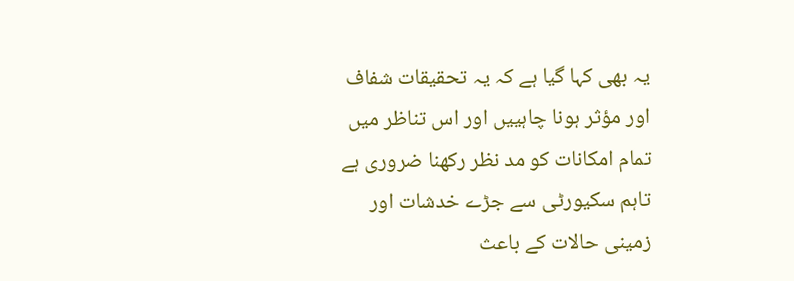یہ بھی کہا گیا ہے کہ یہ تحقیقات شفاف اور مؤثر ہونا چاہییں اور اس تناظر میں تمام امکانات کو مد نظر رکھنا ضروری ہے تاہم سکیورٹی سے جڑے خدشات اور زمینی حالات کے باعث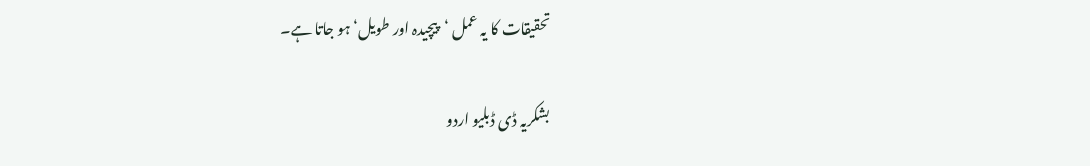تحقیقات کا یہ عمل ‘پیچیدہ اور طویل‘ ہو جاتا ہے۔

بشکریہ ڈی ڈبلیو اردو